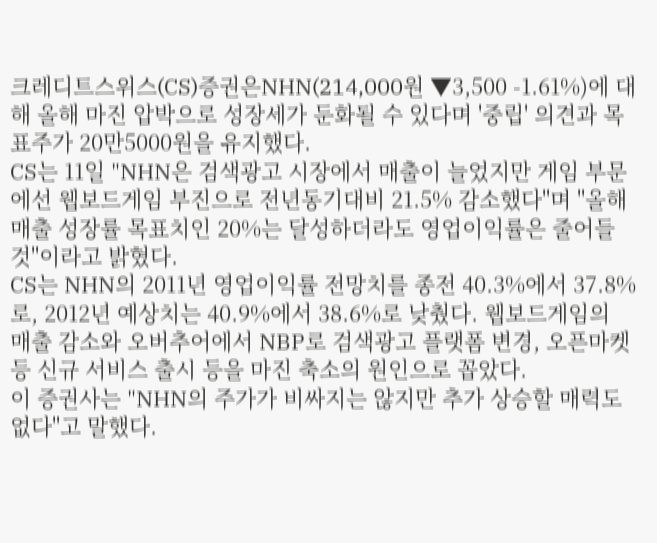크레디트스위스(CS)증권은NHN(214,000원 ▼3,500 -1.61%)에 대해 올해 마진 압박으로 성장세가 둔화될 수 있다며 '중립' 의견과 목표주가 20만5000원을 유지했다.
CS는 11일 "NHN은 검색광고 시장에서 매출이 늘었지만 게임 부문에선 웹보드게임 부진으로 전년동기대비 21.5% 감소했다"며 "올해 매출 성장률 목표치인 20%는 달성하더라도 영업이익률은 줄어들 것"이라고 밝혔다.
CS는 NHN의 2011년 영업이익률 전망치를 종전 40.3%에서 37.8%로, 2012년 예상치는 40.9%에서 38.6%로 낮췄다. 웹보드게임의 매출 감소와 오버추어에서 NBP로 검색광고 플랫폼 변경, 오픈마켓 등 신규 서비스 출시 등을 마진 축소의 원인으로 꼽았다.
이 증권사는 "NHN의 주가가 비싸지는 않지만 추가 상승할 매력도 없다"고 말했다.